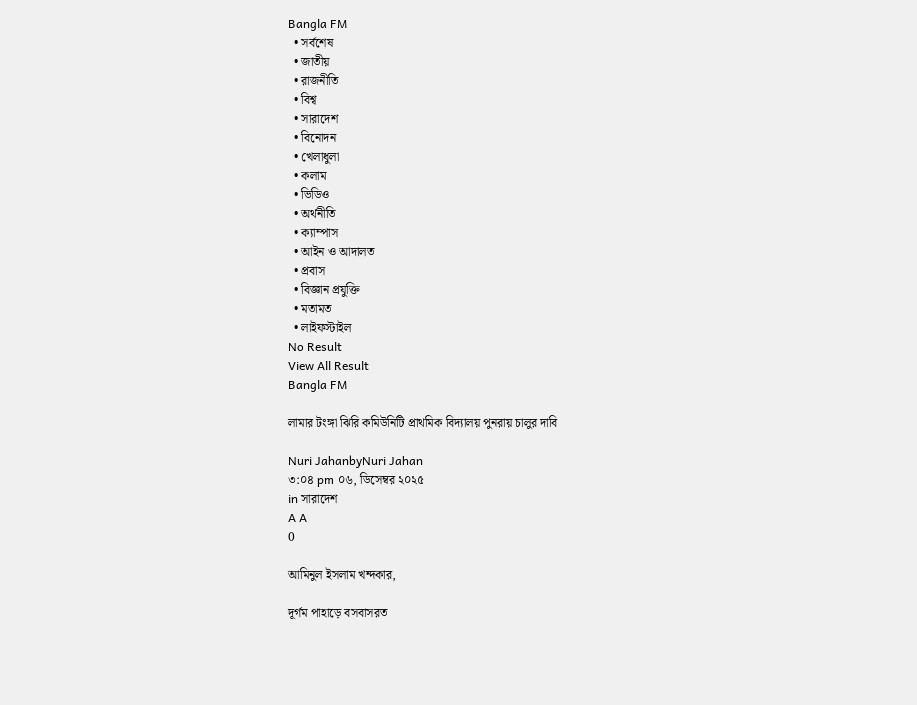Bangla FM
  • সর্বশেষ
  • জাতীয়
  • রাজনীতি
  • বিশ্ব
  • সারাদেশ
  • বিনোদন
  • খেলাধুলা
  • কলাম
  • ভিডিও
  • অর্থনীতি
  • ক্যাম্পাস
  • আইন ও আদালত
  • প্রবাস
  • বিজ্ঞান প্রযুক্তি
  • মতামত
  • লাইফস্টাইল
No Result
View All Result
Bangla FM

লামার টংঙ্গা ঝিরি কমিউনিটি প্রাথমিক বিদ্যালয় পুনরায় চালুর দাবি

Nuri JahanbyNuri Jahan
৩:০৪ pm ০৬, ডিসেম্বর ২০২৫
in সারাদেশ
A A
0

আমিনুল ইসলাম খন্দকার,

দূর্গম পাহাড়ে বসবাসরত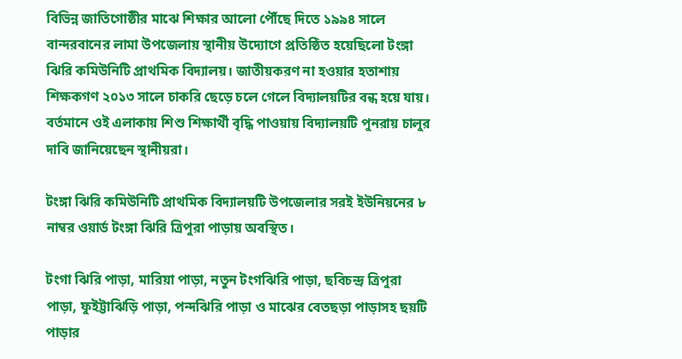বিভিন্ন জাতিগোষ্ঠীর মাঝে শিক্ষার আলো পৌঁছে দিতে ১৯৯৪ সালে বান্দরবানের লামা উপজেলায় স্থানীয় উদ্যোগে প্রতিষ্ঠিত হয়েছিলো টংঙ্গা ঝিরি কমিউনিটি প্রাথমিক বিদ্যালয়। জাতীয়করণ না হওয়ার হতাশায় শিক্ষকগণ ২০১৩ সালে চাকরি ছেড়ে চলে গেলে বিদ্যালয়টির বন্ধ হয়ে যায়। বর্তমানে ওই এলাকায় শিশু শিক্ষার্থী বৃদ্ধি পাওয়ায় বিদ্যালয়টি পুনরায় চালুর দাবি জানিয়েছেন স্থানীয়রা।

টংঙ্গা ঝিরি কমিউনিটি প্রাথমিক বিদ্যালয়টি উপজেলার সরই ইউনিয়নের ৮ নাম্বর ওয়ার্ড টংঙ্গা ঝিরি ত্রিপুরা পাড়ায় অবস্থিত।

টংগা ঝিরি পাড়া, মারিয়া পাড়া, নতুন টংগঝিরি পাড়া, ছবিচন্দ্র ত্রিপুরা পাড়া, ফুইট্টাঝিড়ি পাড়া, পন্দঝিরি পাড়া ও মাঝের বেতছড়া পাড়াসহ ছয়টি পাড়ার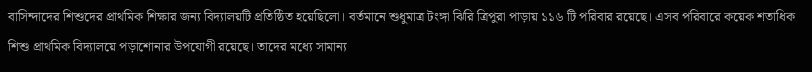বাসিন্দাদের শিশুদের প্রাথমিক শিক্ষার জন্য বিদ্যালয়টি প্রতিষ্ঠিত হয়েছিলো। বর্তমানে শুধুমাত্র টংঙ্গা ঝিরি ত্রিপুরা পাড়ায় ১১৬ টি পরিবার রয়েছে। এসব পরিবারে কয়েক শতাধিক শিশু প্রাথমিক বিদ্যালয়ে পড়াশোনার উপযোগী রয়েছে। তাদের মধ্যে সামান্য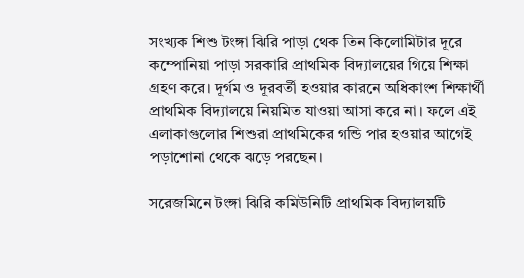সংখ্যক শিশু টংঙ্গা ঝিরি পাড়া থেক তিন কিলোমিটার দূরে কম্পোনিয়া পাড়া সরকারি প্রাথমিক বিদ্যালয়ের গিয়ে শিক্ষা গ্রহণ করে। দূর্গম ও দূরবর্তী হওয়ার কারনে অধিকাংশ শিক্ষার্থী প্রাথমিক বিদ্যালয়ে নিয়মিত যাওয়া আসা করে না। ফলে এই এলাকাগুলোর শিশুরা প্রাথমিকের গন্ডি পার হওয়ার আগেই পড়াশোনা থেকে ঝড়ে পরছেন।

সরেজমিনে টংঙ্গা ঝিরি কমিউনিটি প্রাথমিক বিদ্যালয়টি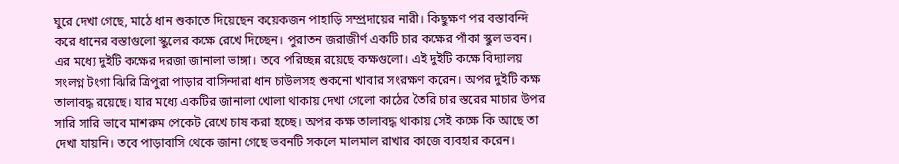ঘুরে দেখা গেছে, মাঠে ধান শুকাতে দিয়েছেন কয়েকজন পাহাড়ি সম্প্রদায়ের নারী। কিছুক্ষণ পর বস্তাবন্দি করে ধানের বস্তাগুলো স্কুলের কক্ষে রেখে দিচ্ছেন। পুরাতন জরাজীর্ণ একটি চার কক্ষের পাঁকা স্কুল ভবন। এর মধ্যে দুইটি কক্ষের দরজা জানালা ভাঙ্গা। তবে পরিচ্ছন্ন রয়েছে কক্ষগুলো। এই দুইটি কক্ষে বিদ্যালয় সংলগ্ন টংগা ঝিরি ত্রিপুরা পাড়ার বাসিন্দারা ধান চাউলসহ শুকনো খাবার সংরক্ষণ করেন। অপর দুইটি কক্ষ তালাবদ্ধ রয়েছে। যার মধ্যে একটির জানালা খোলা থাকায় দেখা গেলো কাঠের তৈরি চার স্তরের মাচার উপর সারি সারি ভাবে মাশরুম পেকেট রেখে চাষ করা হচ্ছে। অপর কক্ষ তালাবদ্ধ থাকায় সেই কক্ষে কি আছে তা দেখা যায়নি। তবে পাড়াবাসি থেকে জানা গেছে ভবনটি সকলে মালমাল রাখার কাজে ব্যবহার করেন।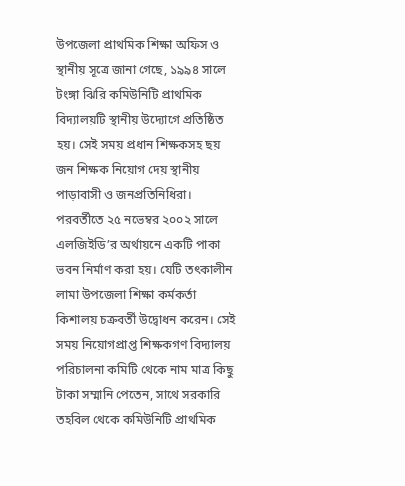উপজেলা প্রাথমিক শিক্ষা অফিস ও স্থানীয় সূত্রে জানা গেছে, ১৯৯৪ সালে টংঙ্গা ঝিরি কমিউনিটি প্রাথমিক বিদ্যালয়টি স্থানীয় উদ্যোগে প্রতিষ্ঠিত হয়। সেই সময় প্রধান শিক্ষকসহ ছয় জন শিক্ষক নিয়োগ দেয় স্থানীয় পাড়াবাসী ও জনপ্রতিনিধিরা। পরবর্তীতে ২৫ নভেম্বর ২০০২ সালে এলজিইডি’র অর্থায়নে একটি পাকা ভবন নির্মাণ করা হয়। যেটি তৎকালীন লামা উপজেলা শিক্ষা কর্মকর্তা কিশালয় চক্রবর্তী উদ্বোধন করেন। সেই সময় নিয়োগপ্রাপ্ত শিক্ষকগণ বিদ্যালয় পরিচালনা কমিটি থেকে নাম মাত্র কিছু টাকা সম্মানি পেতেন, সাথে সরকারি তহবিল থেকে কমিউনিটি প্রাথমিক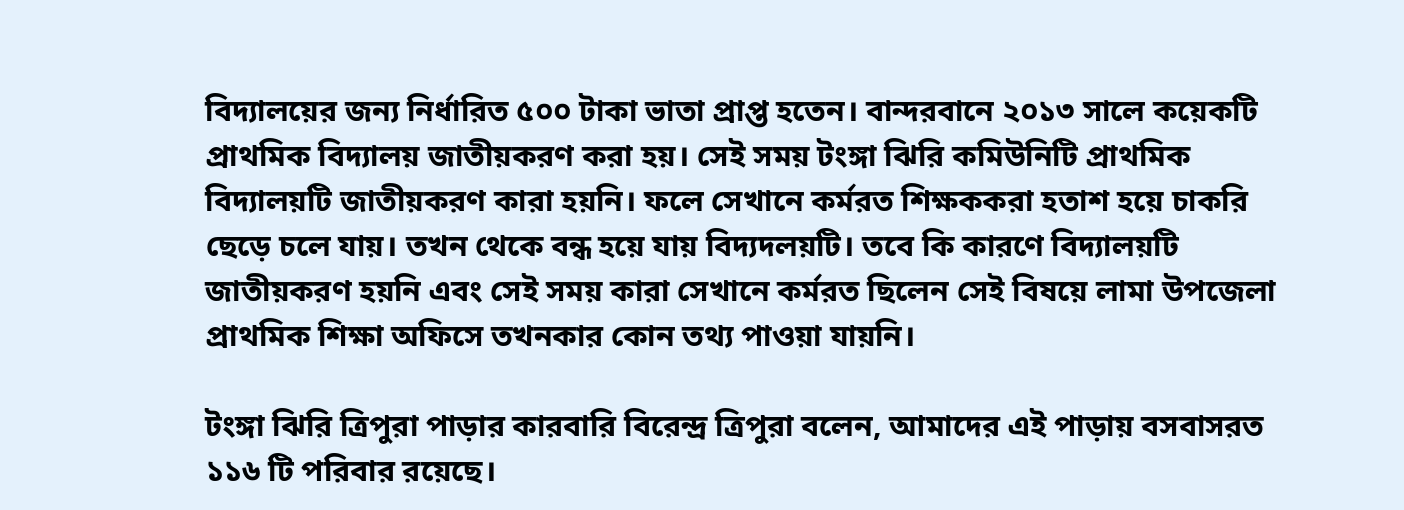বিদ্যালয়ের জন্য নির্ধারিত ৫০০ টাকা ভাতা প্রাপ্ত হতেন। বান্দরবানে ২০১৩ সালে কয়েকটি প্রাথমিক বিদ্যালয় জাতীয়করণ করা হয়। সেই সময় টংঙ্গা ঝিরি কমিউনিটি প্রাথমিক বিদ্যালয়টি জাতীয়করণ কারা হয়নি। ফলে সেখানে কর্মরত শিক্ষককরা হতাশ হয়ে চাকরি ছেড়ে চলে যায়। তখন থেকে বন্ধ হয়ে যায় বিদ্যদলয়টি। তবে কি কারণে বিদ্যালয়টি জাতীয়করণ হয়নি এবং সেই সময় কারা সেখানে কর্মরত ছিলেন সেই বিষয়ে লামা উপজেলা প্রাথমিক শিক্ষা অফিসে তখনকার কোন তথ্য পাওয়া যায়নি।

টংঙ্গা ঝিরি ত্রিপুরা পাড়ার কারবারি বিরেন্দ্র ত্রিপুরা বলেন, আমাদের এই পাড়ায় বসবাসরত ১১৬ টি পরিবার রয়েছে।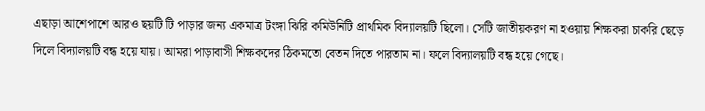এছাড়া আশেপাশে আরও ছয়টি টি পাড়ার জন্য একমাত্র টংঙ্গা ঝিরি কমিউনিটি প্রাথমিক বিদ্যালয়টি ছিলো। সেটি জাতীয়করণ না হওয়ায় শিক্ষকরা চাকরি ছেড়ে দিলে বিদ্যালয়টি বন্ধ হয়ে যায়। আমরা পাড়াবাসী শিক্ষকদের ঠিকমতো বেতন দিতে পারতাম না। ফলে বিদ্যালয়টি বন্ধ হয়ে গেছে।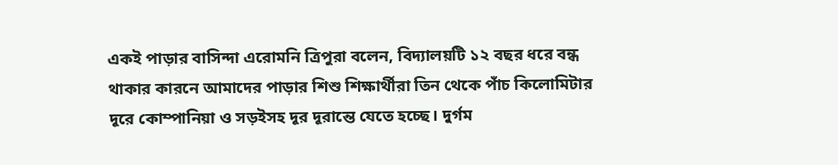একই পাড়ার বাসিন্দা এরোমনি ত্রিপুরা বলেন, বিদ্যালয়টি ১২ বছর ধরে বন্ধ থাকার কারনে আমাদের পাড়ার শিশু শিক্ষার্থীরা তিন থেকে পাঁচ কিলোমিটার দূরে কোম্পানিয়া ও সড়ইসহ দূর দূরান্তে যেতে হচ্ছে। দুর্গম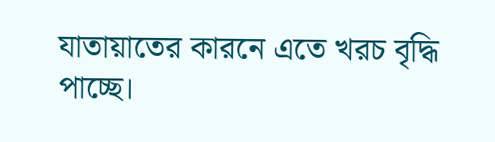যাতায়াতের কারনে এতে খরচ বৃদ্ধি পাচ্ছে।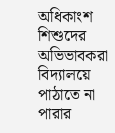অধিকাংশ শিশুদের অভিভাবকরা বিদ্যালয়ে পাঠাতে না পারার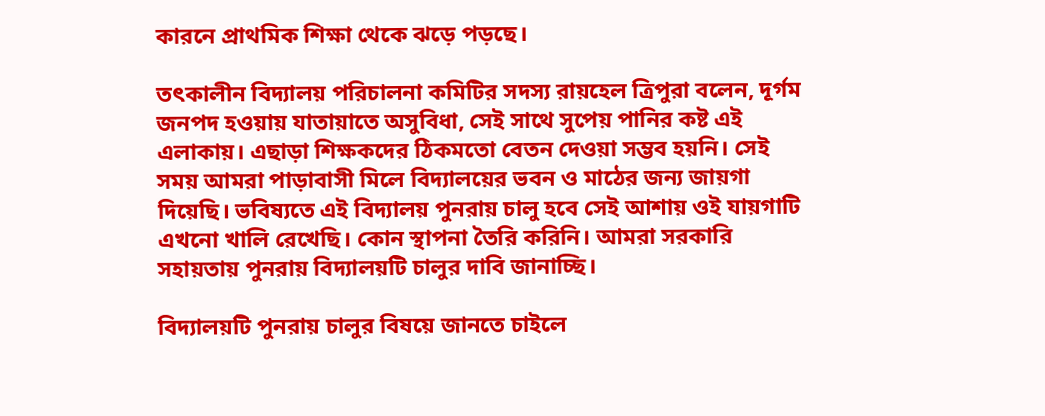কারনে প্রাথমিক শিক্ষা থেকে ঝড়ে পড়ছে।

তৎকালীন বিদ্যালয় পরিচালনা কমিটির সদস্য রায়হেল ত্রিপুরা বলেন, দূর্গম জনপদ হওয়ায় যাতায়াতে অসুবিধা, সেই সাথে সুপেয় পানির কষ্ট এই এলাকায়। এছাড়া শিক্ষকদের ঠিকমতো বেতন দেওয়া সম্ভব হয়নি। সেই সময় আমরা পাড়াবাসী মিলে বিদ্যালয়ের ভবন ও মাঠের জন্য জায়গা দিয়েছি। ভবিষ্যতে এই বিদ্যালয় পুনরায় চালু হবে সেই আশায় ওই যায়গাটি এখনো খালি রেখেছি। কোন স্থাপনা তৈরি করিনি। আমরা সরকারি সহায়তায় পুনরায় বিদ্যালয়টি চালুর দাবি জানাচ্ছি।

বিদ্যালয়টি পুনরায় চালুর বিষয়ে জানতে চাইলে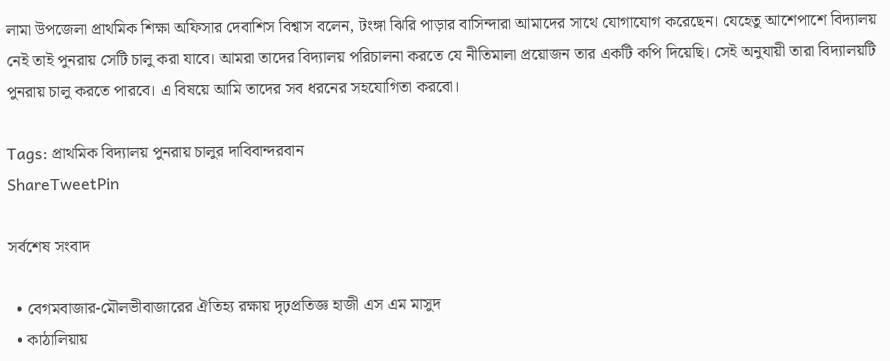লামা উপজেলা প্রাথমিক শিক্ষা অফিসার দেবাশিস বিশ্বাস বলেন, টংঙ্গা ঝিরি পাড়ার বাসিন্দারা আমাদের সাথে যোগাযোগ করেছেন। যেহেতু আশেপাশে বিদ্যালয় নেই তাই পুনরায় সেটি চালু করা যাবে। আমরা তাদের বিদ্যালয় পরিচালনা করতে যে নীতিমালা প্রয়োজন তার একটি কপি দিয়েছি। সেই অনুযায়ী তারা বিদ্যালয়টি পুনরায় চালু করতে পারবে। এ বিষয়ে আমি তাদের সব ধরনের সহযোগিতা করবো।

Tags: প্রাথমিক বিদ্যালয় পুনরায় চালুর দাবিবান্দরবান
ShareTweetPin

সর্বশেষ সংবাদ

  • বেগমবাজার-মৌলভীবাজারের ঐতিহ্য রক্ষায় দৃঢ়প্রতিজ্ঞ হাজী এস এম মাসুদ
  • কাঠালিয়ায়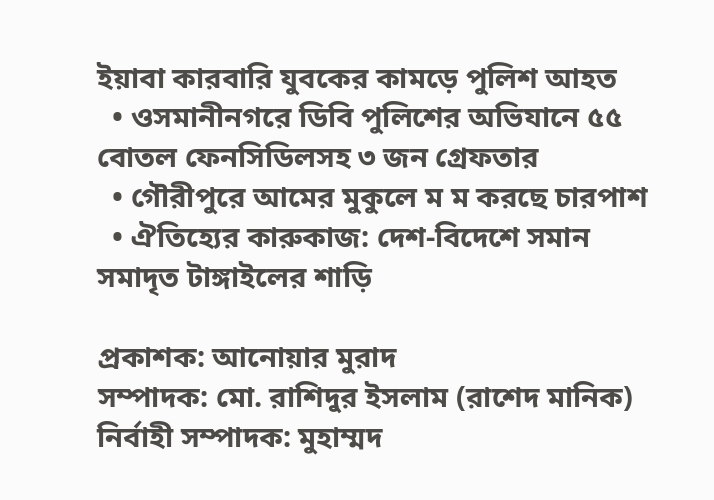ইয়াবা কারবারি যুবকের কামড়ে পুলিশ আহত
  • ওসমানীনগরে ডিবি পুলিশের অভিযানে ৫৫ বোতল ফেনসিডিলসহ ৩ জন গ্রেফতার
  • গৌরীপুরে আমের মুকুলে ম ম করছে চারপাশ
  • ঐতিহ্যের কারুকাজ: দেশ-বিদেশে সমান সমাদৃত টাঙ্গাইলের শাড়ি

প্রকাশক: আনোয়ার মুরাদ
সম্পাদক: মো. রাশিদুর ইসলাম (রাশেদ মানিক)
নির্বাহী সম্পাদক: মুহাম্মদ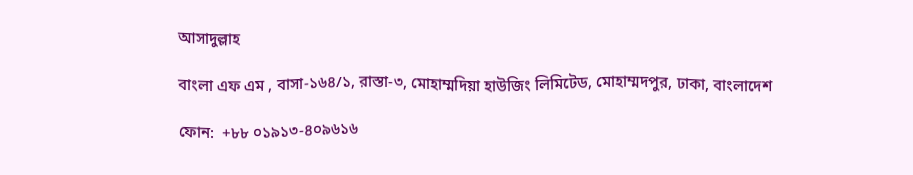আসাদুল্লাহ

বাংলা এফ এম , বাসা-১৬৪/১, রাস্তা-৩, মোহাম্মদিয়া হাউজিং লিমিটেড, মোহাম্মদপুর, ঢাকা, বাংলাদেশ

ফোন:  +৮৮ ০১৯১৩-৪০৯৬১৬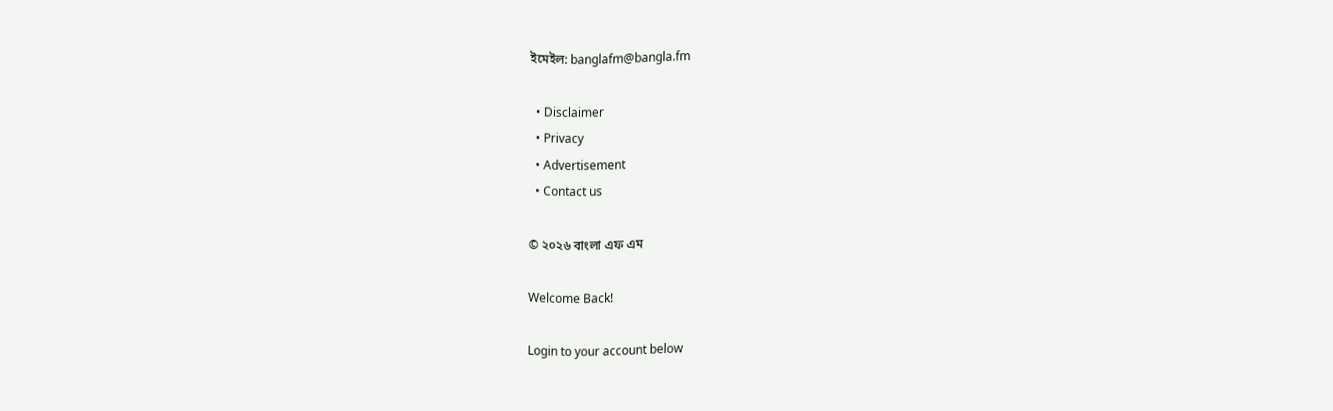ইমেইল: banglafm@bangla.fm

  • Disclaimer
  • Privacy
  • Advertisement
  • Contact us

© ২০২৬ বাংলা এফ এম

Welcome Back!

Login to your account below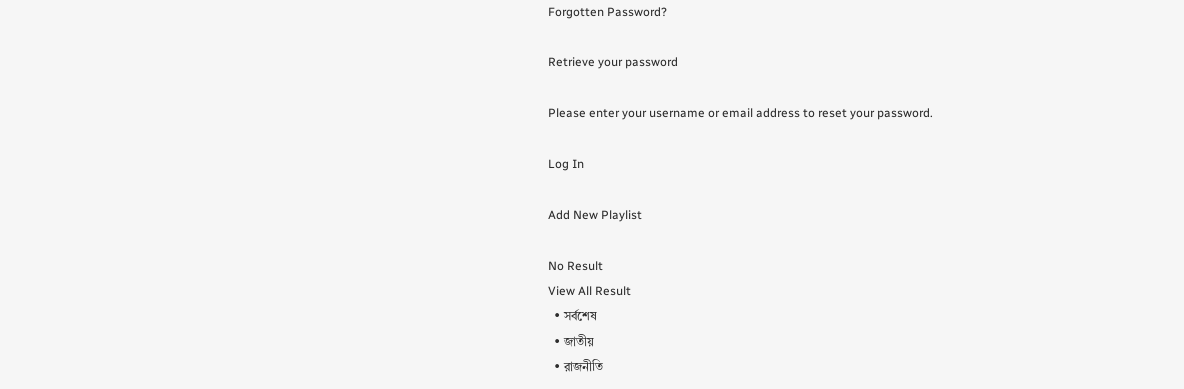Forgotten Password?

Retrieve your password

Please enter your username or email address to reset your password.

Log In

Add New Playlist

No Result
View All Result
  • সর্বশেষ
  • জাতীয়
  • রাজনীতি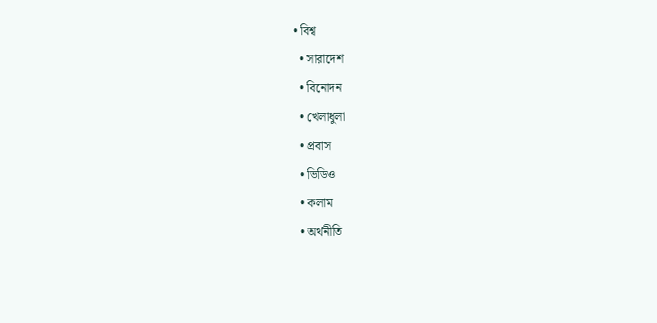• বিশ্ব
  • সারাদেশ
  • বিনোদন
  • খেলাধুলা
  • প্রবাস
  • ভিডিও
  • কলাম
  • অর্থনীতি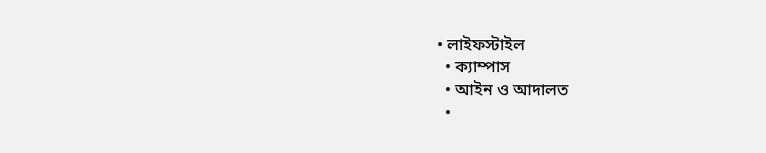• লাইফস্টাইল
  • ক্যাম্পাস
  • আইন ও আদালত
  •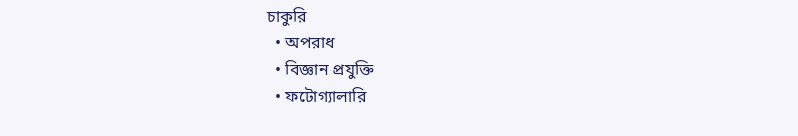চাকুরি
  • অপরাধ
  • বিজ্ঞান প্রযুক্তি
  • ফটোগ্যালারি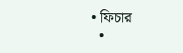• ফিচার
  •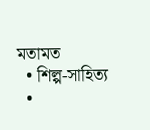মতামত
  • শিল্প-সাহিত্য
  •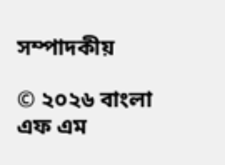সম্পাদকীয়

© ২০২৬ বাংলা এফ এম